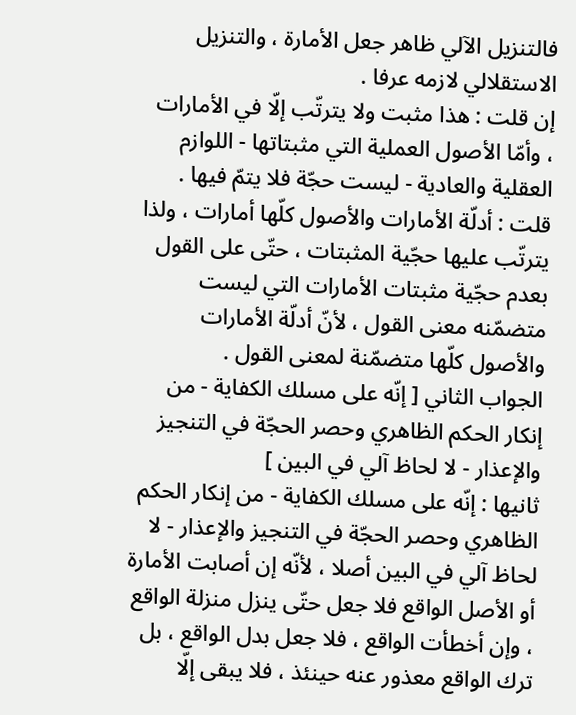فالتنزيل الآلي ظاهر جعل الأمارة ، والتنزيل الاستقلالي لازمه عرفا .
إن قلت : هذا مثبت ولا يترتّب إلّا في الأمارات ، وأمّا الأصول العملية التي مثبتاتها - اللوازم العقلية والعادية - ليست حجّة فلا يتمّ فيها .
قلت : أدلّة الأمارات والأصول كلّها أمارات ، ولذا يترتّب عليها حجّية المثبتات ، حتّى على القول بعدم حجّية مثبتات الأمارات التي ليست متضمّنه معنى القول ، لأنّ أدلّة الأمارات والأصول كلّها متضمّنة لمعنى القول .
الجواب الثاني [ إنّه على مسلك الكفاية - من إنكار الحكم الظاهري وحصر الحجّة في التنجيز والإعذار - لا لحاظ آلي في البين ]
ثانيها : إنّه على مسلك الكفاية - من إنكار الحكم الظاهري وحصر الحجّة في التنجيز والإعذار - لا لحاظ آلي في البين أصلا ، لأنّه إن أصابت الأمارة أو الأصل الواقع فلا جعل حتّى ينزل منزلة الواقع ، وإن أخطأت الواقع ، فلا جعل بدل الواقع ، بل ترك الواقع معذور عنه حينئذ ، فلا يبقى إلّا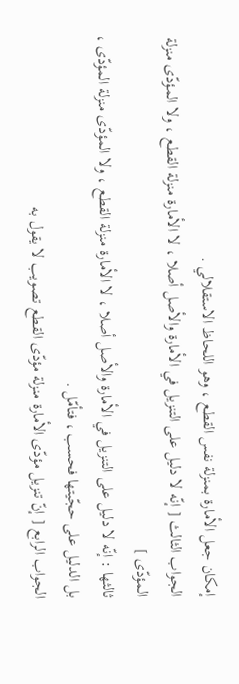إمكان جعل الأمارة بمنزلة نفس القطع ، وهو اللحاظ الاستقلالي .
الجواب الثالث [ إنّه لا دليل على التنزيل في الأمارة والأصل أصلا ، لا الأمارة منزلة القطع ، ولا المؤدّى منزلة المؤدّى ]
ثالثها : إنّه لا دليل على التنزيل في الأمارة والأصل أصلا ، لا الأمارة منزلة القطع ، ولا المؤدّى منزلة المؤدّى ، بل الدليل على حجّيتها فحسب ، فتأمّل .
الجواب الرابع [ إنّ تنزيل مؤدّى الأمارة منزلة مؤدّى القطع تصويب لا يقول به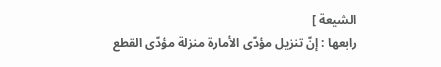الشيعة ]
رابعها : إنّ تنزيل مؤدّى الأمارة منزلة مؤدّى القطع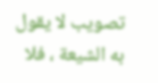تصويب لا يقول به الشيعة ، فلا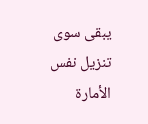يبقى سوى تنزيل نفس الأمارة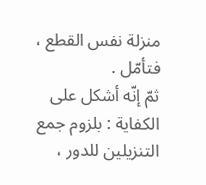منزلة نفس القطع ، فتأمّل .
ثمّ إنّه أشكل على الكفاية : بلزوم جمع التنزيلين للدور ،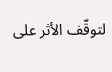لتوقّف الأثر على